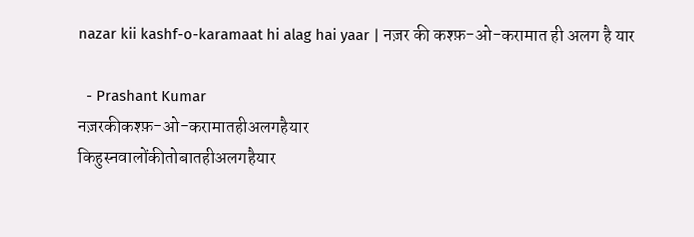nazar kii kashf-o-karamaat hi alag hai yaar | नज़र की कश्फ़-ओ-करामात ही अलग है यार

  - Prashant Kumar
नज़रकीकश्फ़-ओ-करामातहीअलगहैयार
किहुस्नवालोंकीतोबातहीअलगहैयार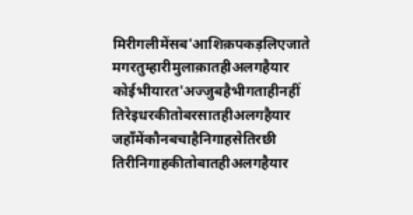मिरीगलीमेंसब'आशिक़पकड़लिएजाते
मगरतुम्हारीमुलाक़ातहीअलगहैयार
कोईभीयारत'अज्जुबहैभीगताहीनहीं
तिरेइधरकीतोबरसातहीअलगहैयार
जहाँमेंकौनबचाहैनिगाहसेतिरछी
तिरीनिगाहकीतोबातहीअलगहैयार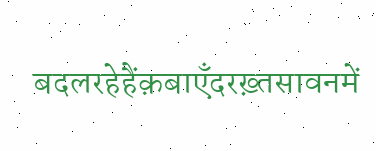बदलरहेहैंक़बाएँदरख़्तसावनमें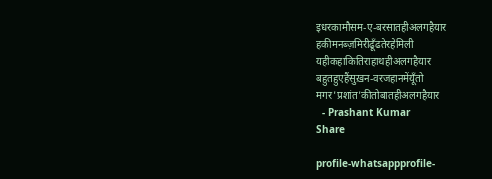इधरकामौसम-ए-बरसातहीअलगहैयार
हकीमनब्ज़मिरीढूँढतेरहेमिली
यहीकहाकितिराहाथहीअलगहैयार
बहुतहुएहैंसुख़न-वरजहानमेंयूँतो
मगर'प्रशांत'कीतोबातहीअलगहैयार
  - Prashant Kumar
Share

profile-whatsappprofile-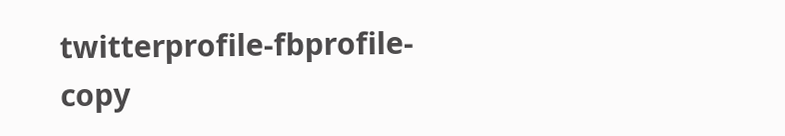twitterprofile-fbprofile-copy